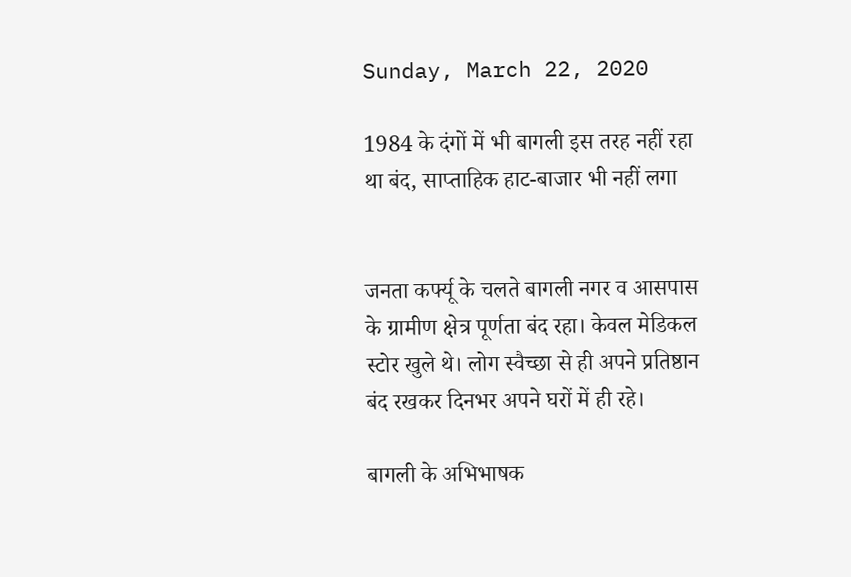Sunday, March 22, 2020

1984 के दंगों में भी बागली इस तरह नहीं रहा था बंद, साप्ताहिक हाट-बाजार भी नहीं लगा


जनता कर्फ्यू के चलते बागली नगर व आसपास के ग्रामीण क्षेत्र पूर्णता बंद रहा। केवल मेडिकल स्टोर खुले थे। लोग स्वैच्छा से ही अपने प्रतिष्ठान बंद रखकर दिनभर अपने घरों में ही रहे।

बागली के अभिभाषक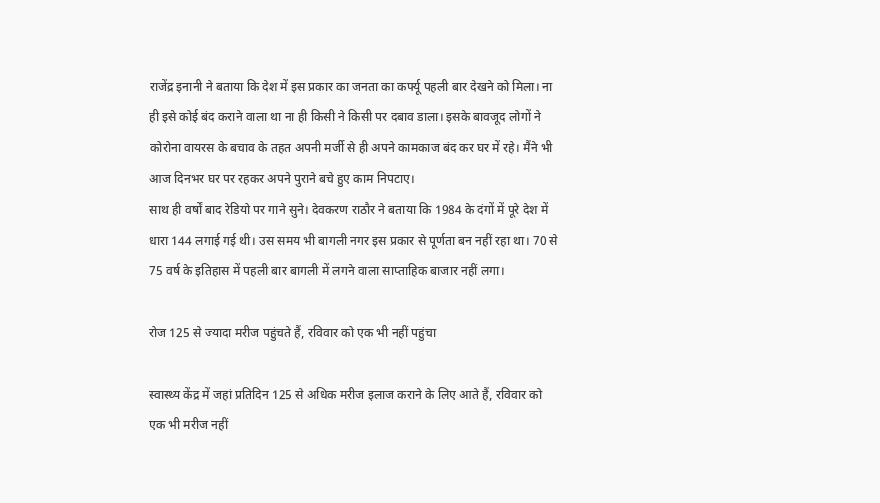राजेंद्र इनानी ने बताया कि देश में इस प्रकार का जनता का कर्फ्यू पहली बार देखने को मिला। ना ही इसे कोई बंद कराने वाला था ना ही किसी ने किसी पर दबाव डाला। इसके बावजूद लोगों ने कोरोना वायरस के बचाव के तहत अपनी मर्जी से ही अपने कामकाज बंद कर घर में रहे। मैंने भी आज दिनभर घर पर रहकर अपने पुराने बचे हुए काम निपटाए।
साथ ही वर्षों बाद रेडियो पर गाने सुने। देवकरण राठौर ने बताया कि 1984 के दंगों में पूरे देश में धारा 144 लगाई गई थी। उस समय भी बागली नगर इस प्रकार से पूर्णता बन नहीं रहा था। 70 से
75 वर्ष के इतिहास में पहली बार बागली में लगने वाला साप्ताहिक बाजार नहीं लगा।

रोज 125 से ज्यादा मरीज पहुंचते हैं, रविवार को एक भी नहीं पहुंचा

स्वास्थ्य केंद्र में जहां प्रतिदिन 125 से अधिक मरीज इलाज कराने के लिए आते हैं, रविवार को एक भी मरीज नहीं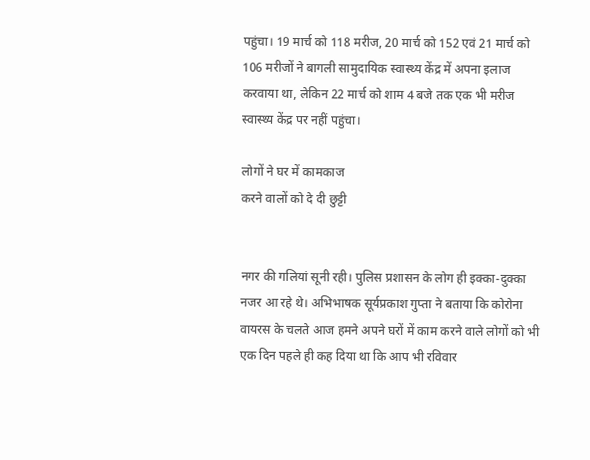पहुंचा। 19 मार्च को 118 मरीज, 20 मार्च को 152 एवं 21 मार्च को 106 मरीजों ने बागली सामुदायिक स्वास्थ्य केंद्र में अपना इलाज करवाया था, लेकिन 22 मार्च को शाम 4 बजे तक एक भी मरीज स्वास्थ्य केंद्र पर नहीं पहुंचा।

लोगों ने घर में कामकाज
करने वालों को दे दी छुट्टी


नगर की गलियां सूनी रही। पुलिस प्रशासन के लोग ही इक्का-दुक्का नजर आ रहे थे। अभिभाषक सूर्यप्रकाश गुप्ता ने बताया कि कोरोना वायरस के चलते आज हमने अपने घरों में काम करने वाले लोगों को भी एक दिन पहले ही कह दिया था कि आप भी रविवार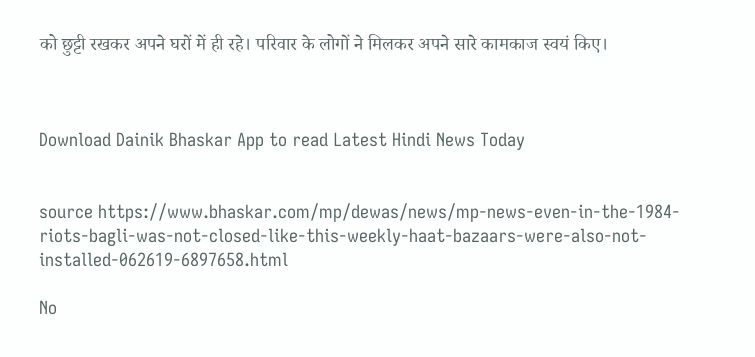को छुट्टी रखकर अपने घरों में ही रहे। परिवार के लोगों ने मिलकर अपने सारे कामकाज स्वयं किए।



Download Dainik Bhaskar App to read Latest Hindi News Today


source https://www.bhaskar.com/mp/dewas/news/mp-news-even-in-the-1984-riots-bagli-was-not-closed-like-this-weekly-haat-bazaars-were-also-not-installed-062619-6897658.html

No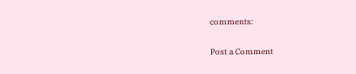comments:

Post a Comment